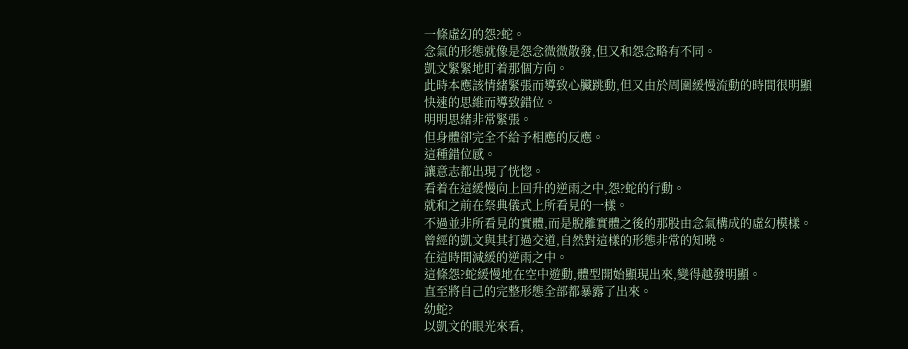一條虛幻的怨?蛇。
念氣的形態就像是怨念微微散發,但又和怨念略有不同。
凱文緊緊地盯着那個方向。
此時本應該情緒緊張而導致心臟跳動,但又由於周圍緩慢流動的時間很明顯快速的思維而導致錯位。
明明思緒非常緊張。
但身體卻完全不給予相應的反應。
這種錯位感。
讓意志都出現了恍惚。
看着在這緩慢向上回升的逆雨之中,怨?蛇的行動。
就和之前在祭典儀式上所看見的一樣。
不過並非所看見的實體,而是脫離實體之後的那股由念氣構成的虛幻模樣。
曾經的凱文與其打過交道,自然對這樣的形態非常的知曉。
在這時間減緩的逆雨之中。
這條怨?蛇緩慢地在空中遊動,體型開始顯現出來,變得越發明顯。
直至將自己的完整形態全部都暴露了出來。
幼蛇?
以凱文的眼光來看,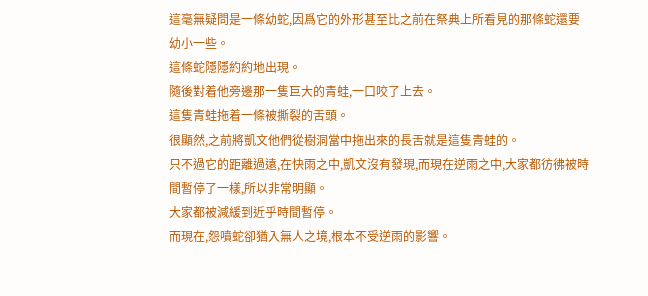這毫無疑問是一條幼蛇,因爲它的外形甚至比之前在祭典上所看見的那條蛇還要幼小一些。
這條蛇隱隱約約地出現。
隨後對着他旁邊那一隻巨大的青蛙,一口咬了上去。
這隻青蛙拖着一條被撕裂的舌頭。
很顯然,之前將凱文他們從樹洞當中拖出來的長舌就是這隻青蛙的。
只不過它的距離過遠,在快雨之中,凱文沒有發現,而現在逆雨之中,大家都彷彿被時間暫停了一樣,所以非常明顯。
大家都被減緩到近乎時間暫停。
而現在,怨噴蛇卻猶入無人之境,根本不受逆雨的影響。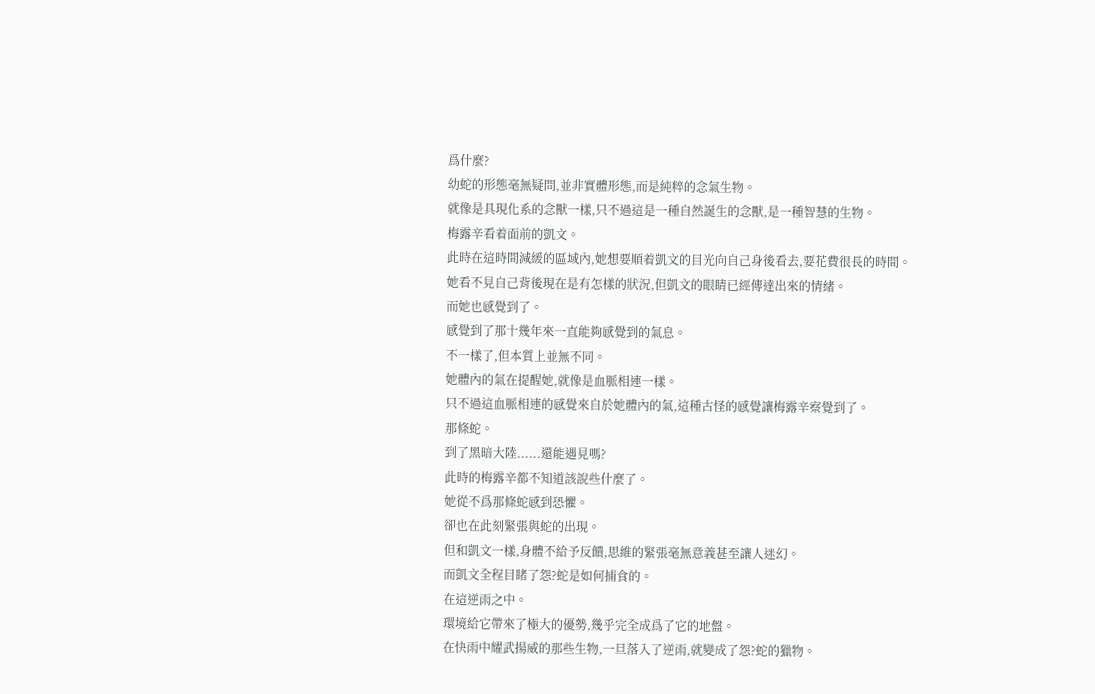爲什麼?
幼蛇的形態毫無疑問,並非實體形態,而是純粹的念氣生物。
就像是具現化系的念獸一樣,只不過這是一種自然誕生的念獸,是一種智慧的生物。
梅露辛看着面前的凱文。
此時在這時間減緩的區域內,她想要順着凱文的目光向自己身後看去,要花費很長的時間。
她看不見自己背後現在是有怎樣的狀況,但凱文的眼睛已經傳達出來的情緒。
而她也感覺到了。
感覺到了那十幾年來一直能夠感覺到的氣息。
不一樣了,但本質上並無不同。
她體內的氣在提醒她,就像是血脈相連一樣。
只不過這血脈相連的感覺來自於她體內的氣,這種古怪的感覺讓梅露辛察覺到了。
那條蛇。
到了黑暗大陸......還能遇見嗎?
此時的梅露辛都不知道該說些什麼了。
她從不爲那條蛇感到恐懼。
卻也在此刻緊張與蛇的出現。
但和凱文一樣,身體不給予反饋,思維的緊張毫無意義甚至讓人迷幻。
而凱文全程目睹了怨?蛇是如何捕食的。
在這逆雨之中。
環境給它帶來了極大的優勢,幾乎完全成爲了它的地盤。
在快雨中耀武揚威的那些生物,一旦落入了逆雨,就變成了怨?蛇的獵物。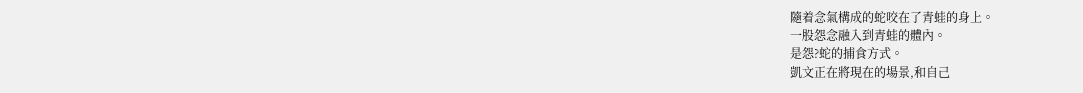隨着念氣構成的蛇咬在了青蛙的身上。
一股怨念融入到青蛙的體內。
是怨?蛇的捕食方式。
凱文正在將現在的場景,和自己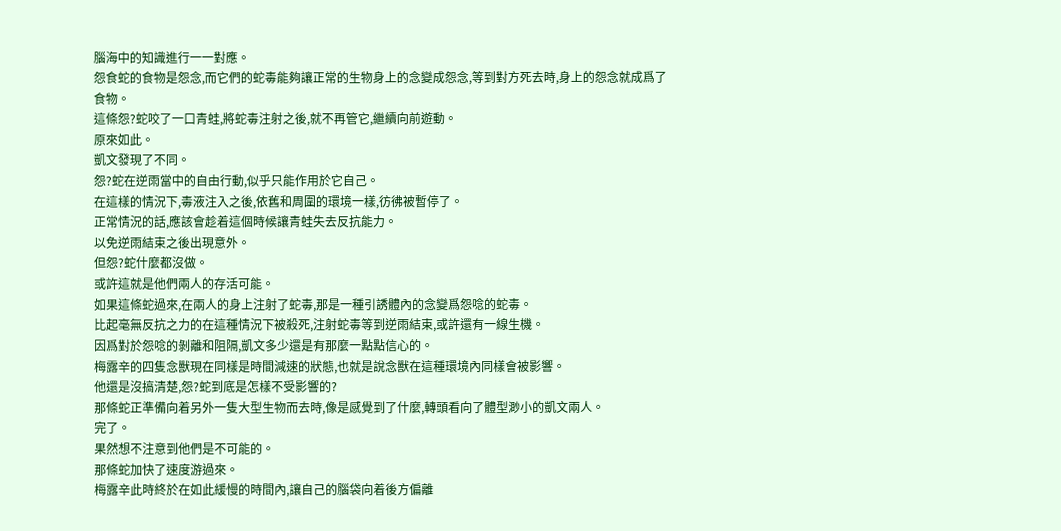腦海中的知識進行一一對應。
怨食蛇的食物是怨念,而它們的蛇毒能夠讓正常的生物身上的念變成怨念,等到對方死去時,身上的怨念就成爲了食物。
這條怨?蛇咬了一口青蛙,將蛇毒注射之後,就不再管它,繼續向前遊動。
原來如此。
凱文發現了不同。
怨?蛇在逆雨當中的自由行動,似乎只能作用於它自己。
在這樣的情況下,毒液注入之後,依舊和周圍的環境一樣,彷彿被暫停了。
正常情況的話,應該會趁着這個時候讓青蛙失去反抗能力。
以免逆雨結束之後出現意外。
但怨?蛇什麼都沒做。
或許這就是他們兩人的存活可能。
如果這條蛇過來,在兩人的身上注射了蛇毒,那是一種引誘體內的念變爲怨唸的蛇毒。
比起毫無反抗之力的在這種情況下被殺死,注射蛇毒等到逆雨結束,或許還有一線生機。
因爲對於怨唸的剝離和阻隔,凱文多少還是有那麼一點點信心的。
梅露辛的四隻念獸現在同樣是時間減速的狀態,也就是說念獸在這種環境內同樣會被影響。
他還是沒搞清楚,怨?蛇到底是怎樣不受影響的?
那條蛇正準備向着另外一隻大型生物而去時,像是感覺到了什麼,轉頭看向了體型渺小的凱文兩人。
完了。
果然想不注意到他們是不可能的。
那條蛇加快了速度游過來。
梅露辛此時終於在如此緩慢的時間內,讓自己的腦袋向着後方偏離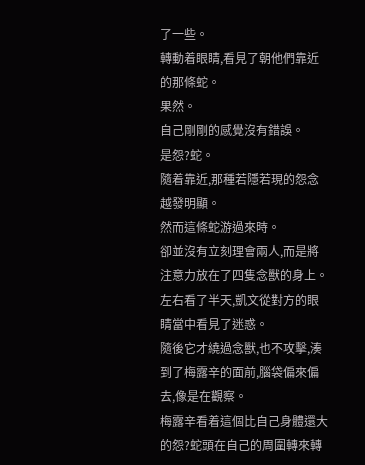了一些。
轉動着眼睛,看見了朝他們靠近的那條蛇。
果然。
自己剛剛的感覺沒有錯誤。
是怨?蛇。
隨着靠近,那種若隱若現的怨念越發明顯。
然而這條蛇游過來時。
卻並沒有立刻理會兩人,而是將注意力放在了四隻念獸的身上。
左右看了半天,凱文從對方的眼睛當中看見了迷惑。
隨後它才繞過念獸,也不攻擊,湊到了梅露辛的面前,腦袋偏來偏去,像是在觀察。
梅露辛看着這個比自己身體還大的怨?蛇頭在自己的周圍轉來轉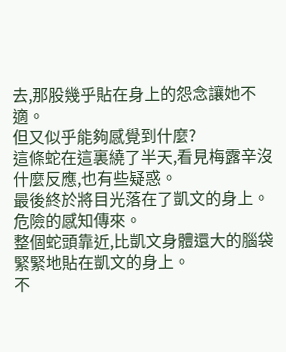去,那股幾乎貼在身上的怨念讓她不適。
但又似乎能夠感覺到什麼?
這條蛇在這裏繞了半天,看見梅露辛沒什麼反應,也有些疑惑。
最後終於將目光落在了凱文的身上。
危險的感知傳來。
整個蛇頭靠近,比凱文身體還大的腦袋緊緊地貼在凱文的身上。
不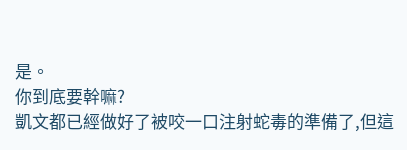是。
你到底要幹嘛?
凱文都已經做好了被咬一口注射蛇毒的準備了,但這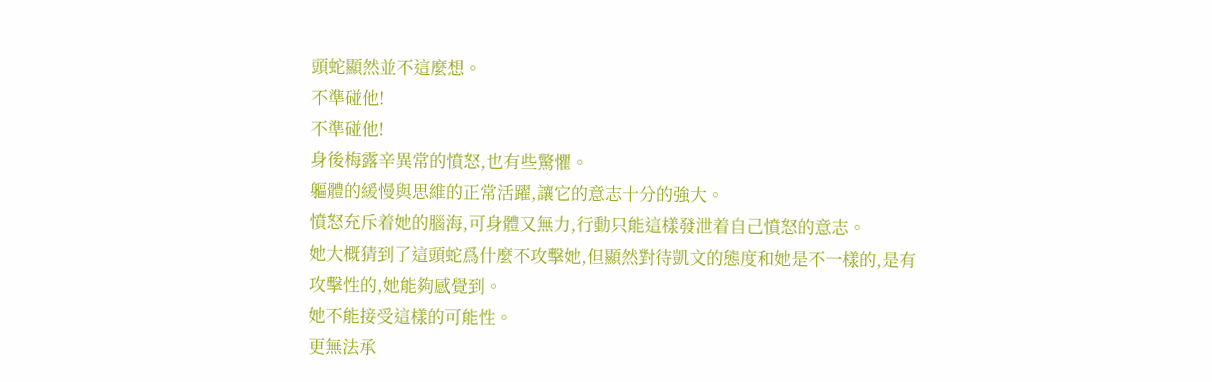頭蛇顯然並不這麼想。
不準碰他!
不準碰他!
身後梅露辛異常的憤怒,也有些驚懼。
軀體的緩慢與思維的正常活躍,讓它的意志十分的強大。
憤怒充斥着她的腦海,可身體又無力,行動只能這樣發泄着自己憤怒的意志。
她大概猜到了這頭蛇爲什麼不攻擊她,但顯然對待凱文的態度和她是不一樣的,是有攻擊性的,她能夠感覺到。
她不能接受這樣的可能性。
更無法承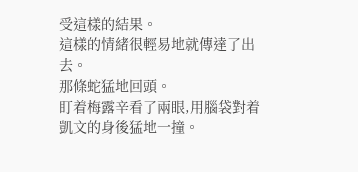受這樣的結果。
這樣的情緒很輕易地就傳達了出去。
那條蛇猛地回頭。
盯着梅露辛看了兩眼,用腦袋對着凱文的身後猛地一撞。